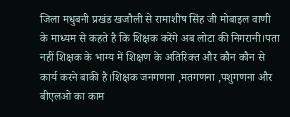जिला मधुबनी प्रखंड खजौली से रामाशीष सिंह जी मोबाइल वाणी के माध्यम से कहते है कि शिक्षक करेंगे अब लोटा की निगरानी।पता नहीं शिक्षक के भाग्य में शिक्षण के अतिरिक्त और कौन कौन से कार्य करने बाकी है।शिक्षक जनगणना ,मतगणना ,पशुगणना और बीएलओ का काम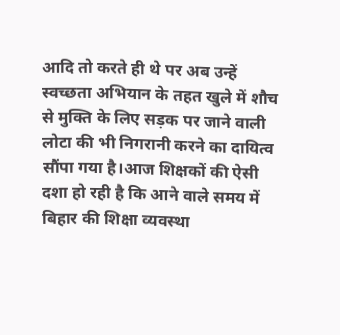आदि तो करते ही थे पर अब उन्हें स्वच्छता अभियान के तहत खुले में शौच से मुक्ति के लिए सड़क पर जाने वाली लोटा की भी निगरानी करने का दायित्व सौंपा गया है।आज शिक्षकों की ऐसी दशा हो रही है कि आने वाले समय में बिहार की शिक्षा व्यवस्था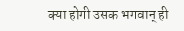क्या होगी उसक भगवान् ही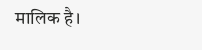मालिक है।